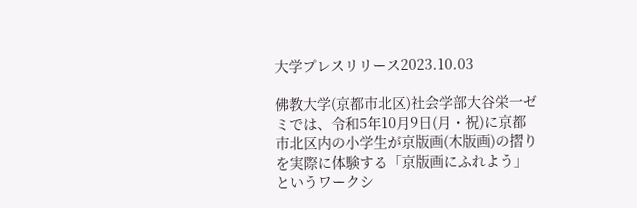大学プレスリリース2023.10.03

佛教大学(京都市北区)社会学部大谷栄一ゼミでは、令和5年10月9日(月・祝)に京都市北区内の小学生が京版画(木版画)の摺りを実際に体験する「京版画にふれよう」というワークシ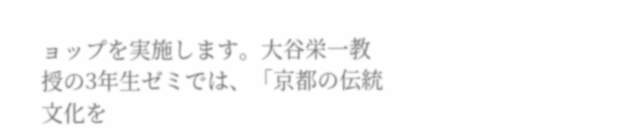ョップを実施します。大谷栄一教授の3年生ゼミでは、「京都の伝統文化を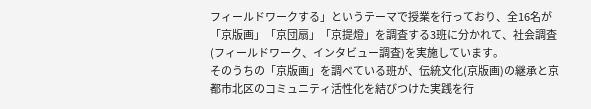フィールドワークする」というテーマで授業を行っており、全16名が「京版画」「京団扇」「京提燈」を調査する3班に分かれて、社会調査(フィールドワーク、インタビュー調査)を実施しています。
そのうちの「京版画」を調べている班が、伝統文化(京版画)の継承と京都市北区のコミュニティ活性化を結びつけた実践を行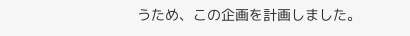うため、この企画を計画しました。